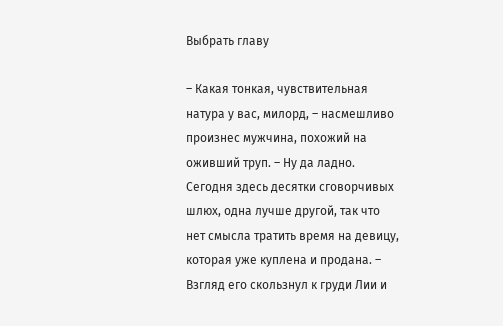Выбрать главу

– Какая тонкая, чувствительная натура у вас, милорд, – насмешливо произнес мужчина, похожий на оживший труп. – Ну да ладно. Сегодня здесь десятки сговорчивых шлюх, одна лучше другой, так что нет смысла тратить время на девицу, которая уже куплена и продана. – Взгляд его скользнул к груди Лии и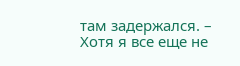там задержался. – Хотя я все еще не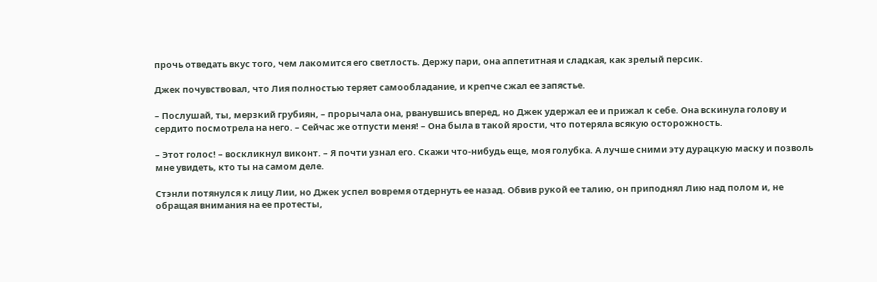прочь отведать вкус того, чем лакомится его светлость. Держу пари, она аппетитная и сладкая, как зрелый персик.

Джек почувствовал, что Лия полностью теряет самообладание, и крепче сжал ее запястье.

– Послушай, ты, мерзкий грубиян, – прорычала она, рванувшись вперед, но Джек удержал ее и прижал к себе. Она вскинула голову и сердито посмотрела на него. – Сейчас же отпусти меня! – Она была в такой ярости, что потеряла всякую осторожность.

– Этот голос! – воскликнул виконт. – Я почти узнал его. Скажи что-нибудь еще, моя голубка. А лучше сними эту дурацкую маску и позволь мне увидеть, кто ты на самом деле.

Стэнли потянулся к лицу Лии, но Джек успел вовремя отдернуть ее назад. Обвив рукой ее талию, он приподнял Лию над полом и, не обращая внимания на ее протесты,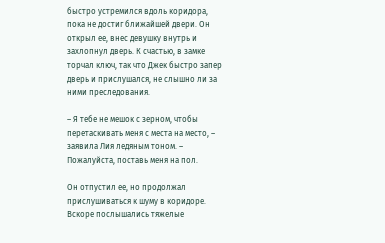быстро устремился вдоль коридора, пока не достиг ближайшей двери. Он открыл ее, внес девушку внутрь и захлопнул дверь. К счастью, в замке торчал ключ, так что Джек быстро запер дверь и прислушался, не слышно ли за ними преследования.

– Я тебе не мешок с зерном, чтобы перетаскивать меня с места на место, – заявила Лия ледяным тоном. – Пожалуйста, поставь меня на пол.

Он отпустил ее, но продолжал прислушиваться к шуму в коридоре. Вскоре послышались тяжелые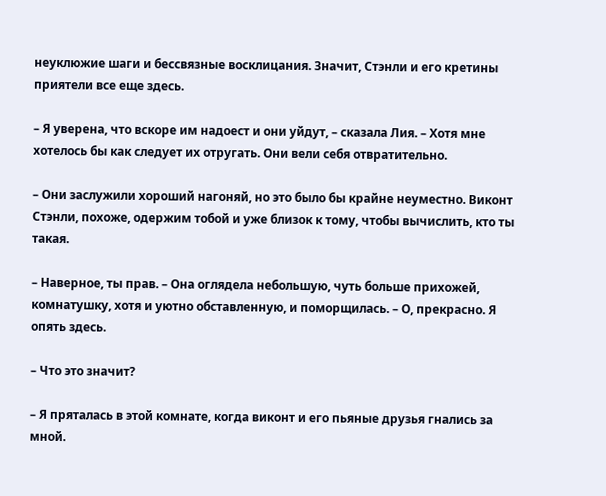неуклюжие шаги и бессвязные восклицания. Значит, Стэнли и его кретины приятели все еще здесь.

– Я уверена, что вскоре им надоест и они уйдут, – сказала Лия. – Хотя мне хотелось бы как следует их отругать. Они вели себя отвратительно.

– Они заслужили хороший нагоняй, но это было бы крайне неуместно. Виконт Стэнли, похоже, одержим тобой и уже близок к тому, чтобы вычислить, кто ты такая.

– Наверное, ты прав. – Она оглядела небольшую, чуть больше прихожей, комнатушку, хотя и уютно обставленную, и поморщилась. – О, прекрасно. Я опять здесь.

– Что это значит?

– Я пряталась в этой комнате, когда виконт и его пьяные друзья гнались за мной.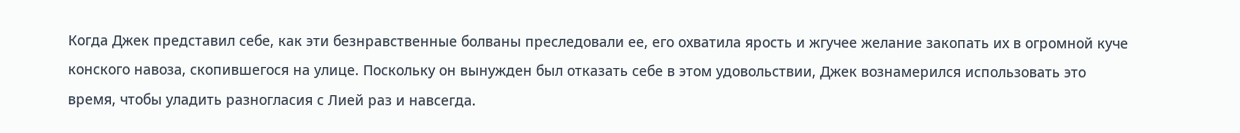Когда Джек представил себе, как эти безнравственные болваны преследовали ее, его охватила ярость и жгучее желание закопать их в огромной куче конского навоза, скопившегося на улице. Поскольку он вынужден был отказать себе в этом удовольствии, Джек вознамерился использовать это время, чтобы уладить разногласия с Лией раз и навсегда.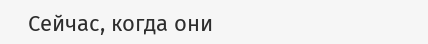Сейчас, когда они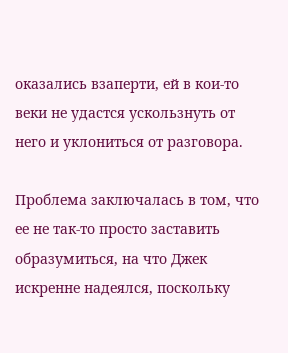оказались взаперти, ей в кои-то веки не удастся ускользнуть от него и уклониться от разговора.

Проблема заключалась в том, что ее не так-то просто заставить образумиться, на что Джек искренне надеялся, поскольку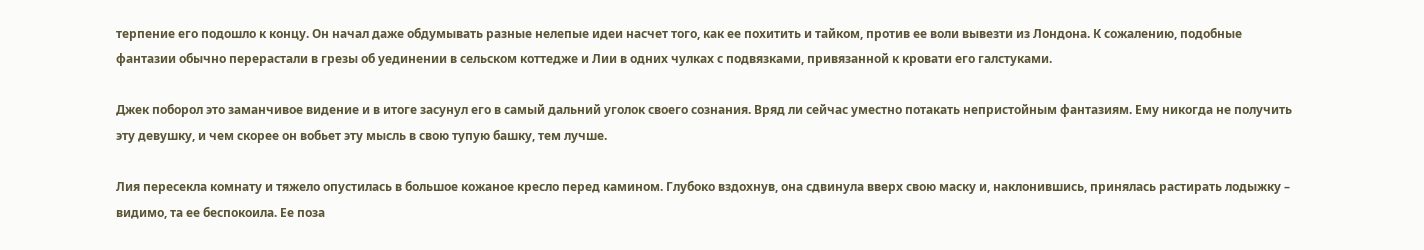терпение его подошло к концу. Он начал даже обдумывать разные нелепые идеи насчет того, как ее похитить и тайком, против ее воли вывезти из Лондона. К сожалению, подобные фантазии обычно перерастали в грезы об уединении в сельском коттедже и Лии в одних чулках с подвязками, привязанной к кровати его галстуками.

Джек поборол это заманчивое видение и в итоге засунул его в самый дальний уголок своего сознания. Вряд ли сейчас уместно потакать непристойным фантазиям. Ему никогда не получить эту девушку, и чем скорее он вобьет эту мысль в свою тупую башку, тем лучше.

Лия пересекла комнату и тяжело опустилась в большое кожаное кресло перед камином. Глубоко вздохнув, она сдвинула вверх свою маску и, наклонившись, принялась растирать лодыжку – видимо, та ее беспокоила. Ее поза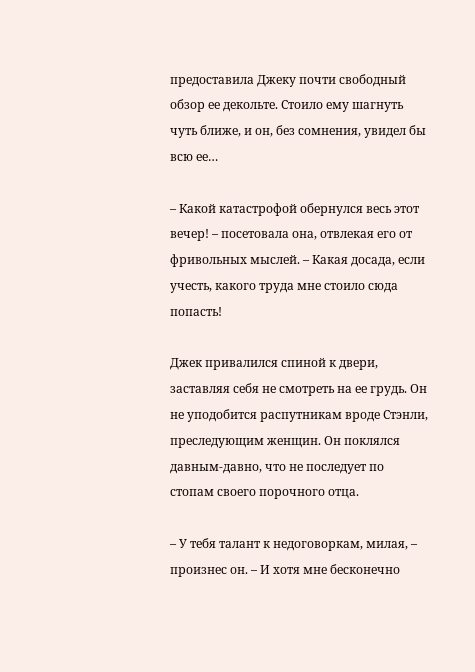предоставила Джеку почти свободный обзор ее декольте. Стоило ему шагнуть чуть ближе, и он, без сомнения, увидел бы всю ее…

– Какой катастрофой обернулся весь этот вечер! – посетовала она, отвлекая его от фривольных мыслей. – Какая досада, если учесть, какого труда мне стоило сюда попасть!

Джек привалился спиной к двери, заставляя себя не смотреть на ее грудь. Он не уподобится распутникам вроде Стэнли, преследующим женщин. Он поклялся давным-давно, что не последует по стопам своего порочного отца.

– У тебя талант к недоговоркам, милая, – произнес он. – И хотя мне бесконечно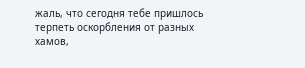жаль, что сегодня тебе пришлось терпеть оскорбления от разных хамов,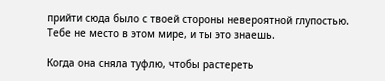прийти сюда было с твоей стороны невероятной глупостью. Тебе не место в этом мире, и ты это знаешь.

Когда она сняла туфлю, чтобы растереть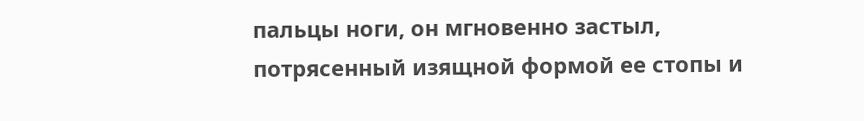пальцы ноги, он мгновенно застыл, потрясенный изящной формой ее стопы и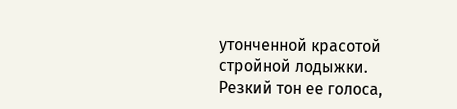утонченной красотой стройной лодыжки. Резкий тон ее голоса,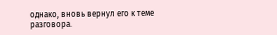однако, вновь вернул его к теме разговора.